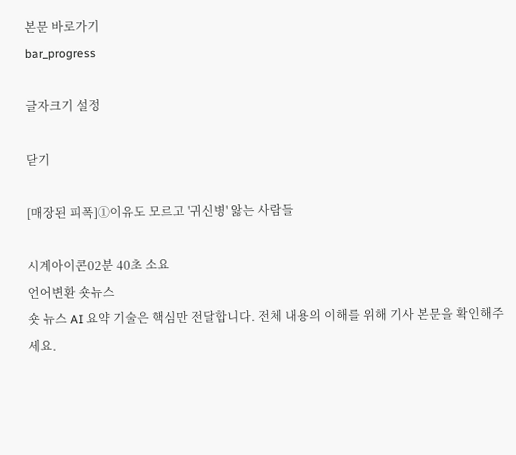본문 바로가기
bar_progress

글자크기 설정

닫기

[매장된 피폭]①이유도 모르고 '귀신병' 앓는 사람들

시계아이콘02분 40초 소요
언어변환 숏뉴스
숏 뉴스 AI 요약 기술은 핵심만 전달합니다. 전체 내용의 이해를 위해 기사 본문을 확인해주세요.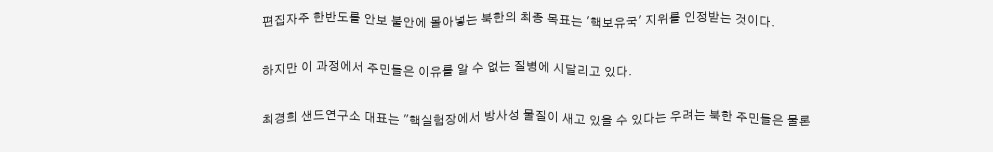편집자주 한반도를 안보 불안에 몰아넣는 북한의 최종 목표는 '핵보유국' 지위를 인정받는 것이다.

하지만 이 과정에서 주민들은 이유를 알 수 없는 질병에 시달리고 있다.

최경희 샌드연구소 대표는 "핵실험장에서 방사성 물질이 새고 있을 수 있다는 우려는 북한 주민들은 물론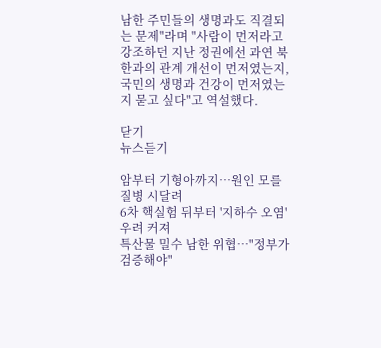남한 주민들의 생명과도 직결되는 문제"라며 "사람이 먼저라고 강조하던 지난 정권에선 과연 북한과의 관계 개선이 먼저였는지, 국민의 생명과 건강이 먼저였는지 묻고 싶다"고 역설했다.

닫기
뉴스듣기

암부터 기형아까지…원인 모를 질병 시달려
6차 핵실험 뒤부터 '지하수 오염' 우려 커져
특산물 밀수 남한 위협…"정부가 검증해야"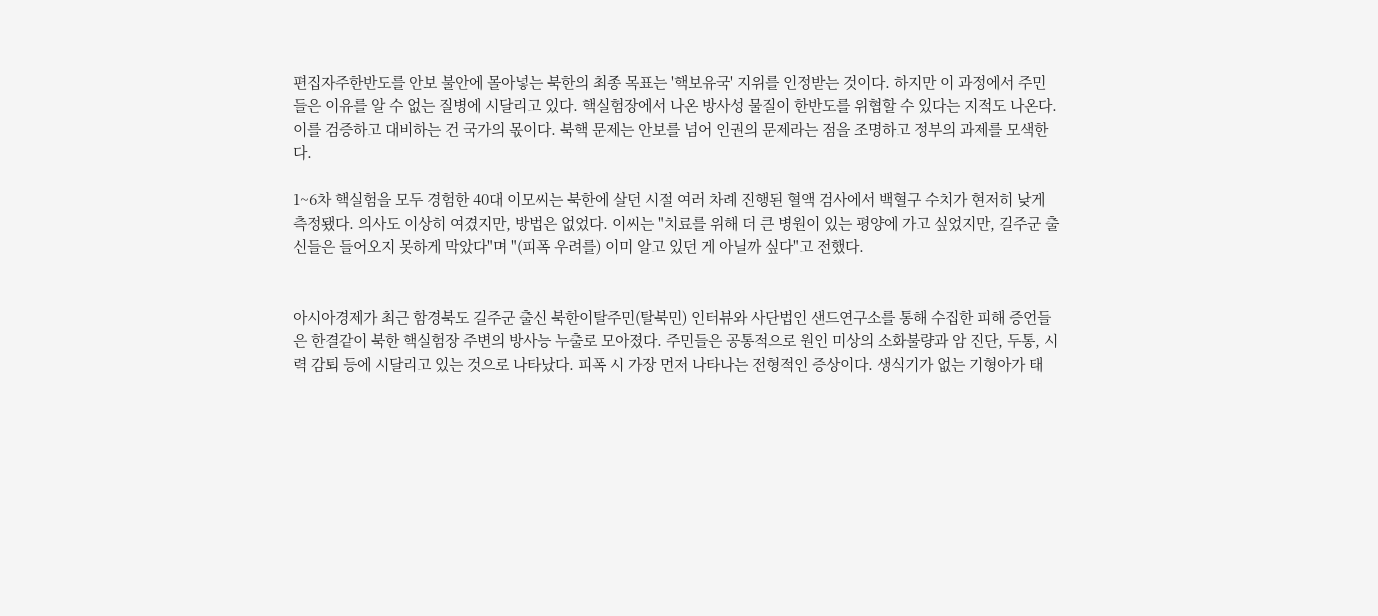편집자주한반도를 안보 불안에 몰아넣는 북한의 최종 목표는 '핵보유국' 지위를 인정받는 것이다. 하지만 이 과정에서 주민들은 이유를 알 수 없는 질병에 시달리고 있다. 핵실험장에서 나온 방사성 물질이 한반도를 위협할 수 있다는 지적도 나온다. 이를 검증하고 대비하는 건 국가의 몫이다. 북핵 문제는 안보를 넘어 인권의 문제라는 점을 조명하고 정부의 과제를 모색한다.

1~6차 핵실험을 모두 경험한 40대 이모씨는 북한에 살던 시절 여러 차례 진행된 혈액 검사에서 백혈구 수치가 현저히 낮게 측정됐다. 의사도 이상히 여겼지만, 방법은 없었다. 이씨는 "치료를 위해 더 큰 병원이 있는 평양에 가고 싶었지만, 길주군 출신들은 들어오지 못하게 막았다"며 "(피폭 우려를) 이미 알고 있던 게 아닐까 싶다"고 전했다.


아시아경제가 최근 함경북도 길주군 출신 북한이탈주민(탈북민) 인터뷰와 사단법인 샌드연구소를 통해 수집한 피해 증언들은 한결같이 북한 핵실험장 주변의 방사능 누출로 모아졌다. 주민들은 공통적으로 원인 미상의 소화불량과 암 진단, 두통, 시력 감퇴 등에 시달리고 있는 것으로 나타났다. 피폭 시 가장 먼저 나타나는 전형적인 증상이다. 생식기가 없는 기형아가 태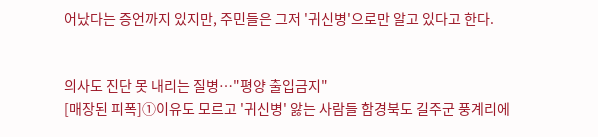어났다는 증언까지 있지만, 주민들은 그저 '귀신병'으로만 알고 있다고 한다.


의사도 진단 못 내리는 질병…"평양 출입금지"
[매장된 피폭]①이유도 모르고 '귀신병' 앓는 사람들 함경북도 길주군 풍계리에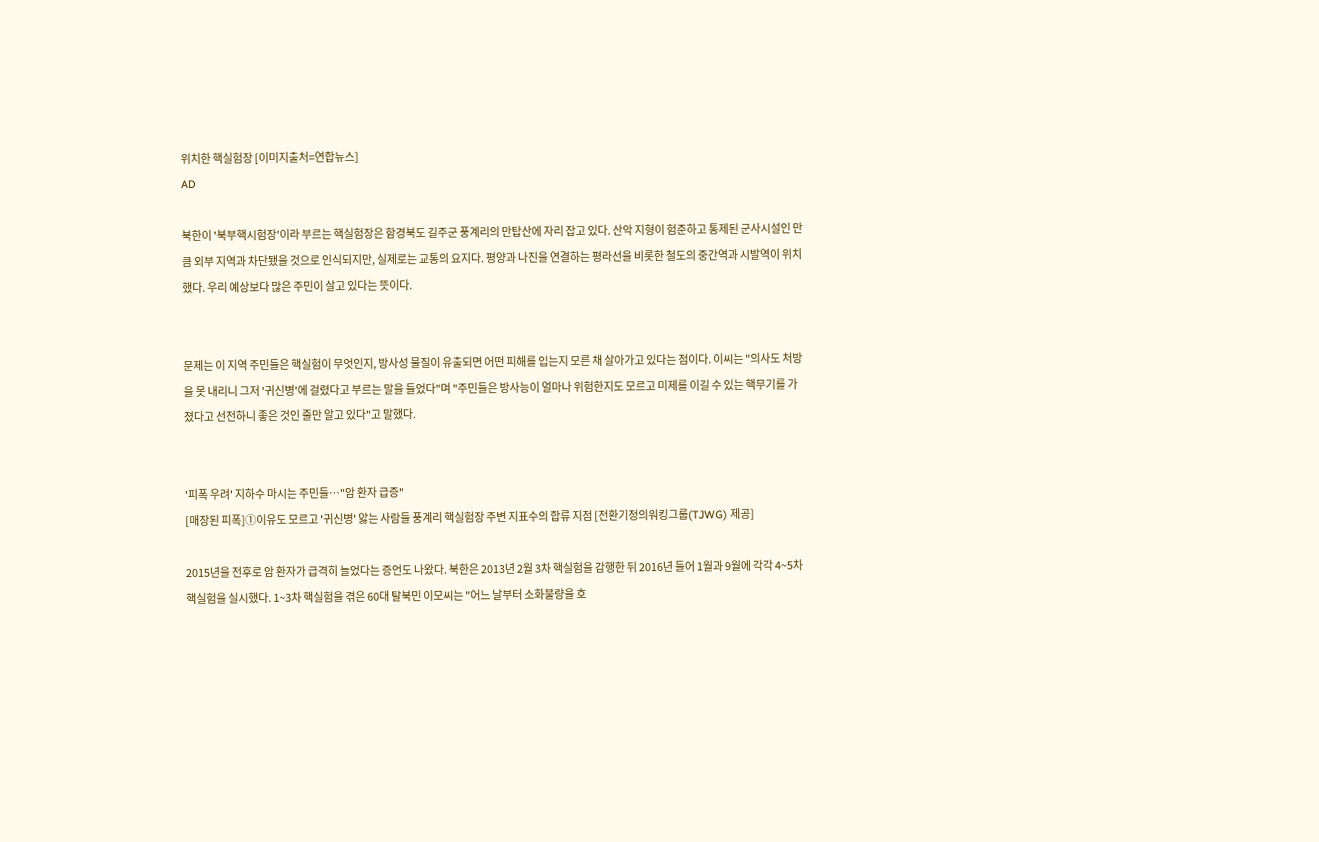위치한 핵실험장 [이미지출처=연합뉴스]
AD

북한이 '북부핵시험장'이라 부르는 핵실험장은 함경북도 길주군 풍계리의 만탑산에 자리 잡고 있다. 산악 지형이 험준하고 통제된 군사시설인 만큼 외부 지역과 차단됐을 것으로 인식되지만, 실제로는 교통의 요지다. 평양과 나진을 연결하는 평라선을 비롯한 철도의 중간역과 시발역이 위치했다. 우리 예상보다 많은 주민이 살고 있다는 뜻이다.


문제는 이 지역 주민들은 핵실험이 무엇인지, 방사성 물질이 유출되면 어떤 피해를 입는지 모른 채 살아가고 있다는 점이다. 이씨는 "의사도 처방을 못 내리니 그저 '귀신병'에 걸렸다고 부르는 말을 들었다"며 "주민들은 방사능이 얼마나 위험한지도 모르고 미제를 이길 수 있는 핵무기를 가졌다고 선전하니 좋은 것인 줄만 알고 있다"고 말했다.


'피폭 우려' 지하수 마시는 주민들…"암 환자 급증"
[매장된 피폭]①이유도 모르고 '귀신병' 앓는 사람들 풍계리 핵실험장 주변 지표수의 합류 지점 [전환기정의워킹그룹(TJWG) 제공]

2015년을 전후로 암 환자가 급격히 늘었다는 증언도 나왔다. 북한은 2013년 2월 3차 핵실험을 감행한 뒤 2016년 들어 1월과 9월에 각각 4~5차 핵실험을 실시했다. 1~3차 핵실험을 겪은 60대 탈북민 이모씨는 "어느 날부터 소화불량을 호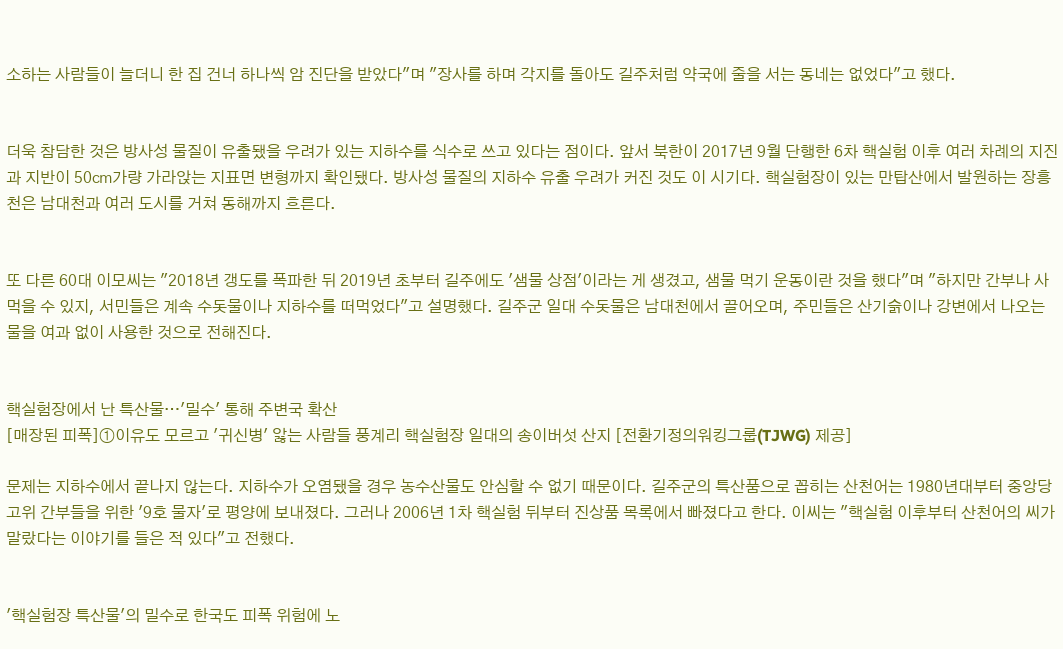소하는 사람들이 늘더니 한 집 건너 하나씩 암 진단을 받았다"며 "장사를 하며 각지를 돌아도 길주처럼 약국에 줄을 서는 동네는 없었다"고 했다.


더욱 참담한 것은 방사성 물질이 유출됐을 우려가 있는 지하수를 식수로 쓰고 있다는 점이다. 앞서 북한이 2017년 9월 단행한 6차 핵실험 이후 여러 차례의 지진과 지반이 50㎝가량 가라앉는 지표면 변형까지 확인됐다. 방사성 물질의 지하수 유출 우려가 커진 것도 이 시기다. 핵실험장이 있는 만탑산에서 발원하는 장흥천은 남대천과 여러 도시를 거쳐 동해까지 흐른다.


또 다른 60대 이모씨는 "2018년 갱도를 폭파한 뒤 2019년 초부터 길주에도 '샘물 상점'이라는 게 생겼고, 샘물 먹기 운동이란 것을 했다"며 "하지만 간부나 사 먹을 수 있지, 서민들은 계속 수돗물이나 지하수를 떠먹었다"고 설명했다. 길주군 일대 수돗물은 남대천에서 끌어오며, 주민들은 산기슭이나 강변에서 나오는 물을 여과 없이 사용한 것으로 전해진다.


핵실험장에서 난 특산물…'밀수' 통해 주변국 확산
[매장된 피폭]①이유도 모르고 '귀신병' 앓는 사람들 풍계리 핵실험장 일대의 송이버섯 산지 [전환기정의워킹그룹(TJWG) 제공]

문제는 지하수에서 끝나지 않는다. 지하수가 오염됐을 경우 농수산물도 안심할 수 없기 때문이다. 길주군의 특산품으로 꼽히는 산천어는 1980년대부터 중앙당 고위 간부들을 위한 '9호 물자'로 평양에 보내졌다. 그러나 2006년 1차 핵실험 뒤부터 진상품 목록에서 빠졌다고 한다. 이씨는 "핵실험 이후부터 산천어의 씨가 말랐다는 이야기를 들은 적 있다"고 전했다.


'핵실험장 특산물'의 밀수로 한국도 피폭 위험에 노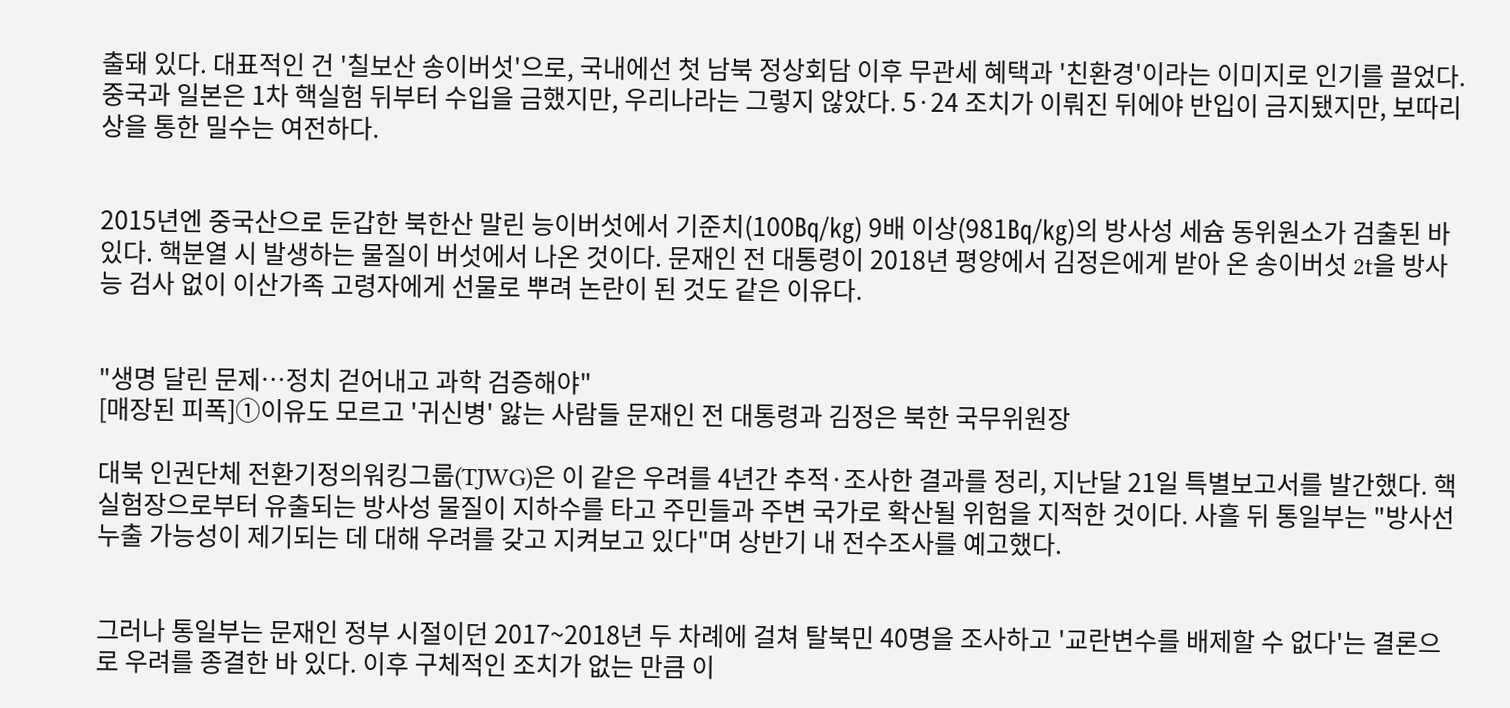출돼 있다. 대표적인 건 '칠보산 송이버섯'으로, 국내에선 첫 남북 정상회담 이후 무관세 혜택과 '친환경'이라는 이미지로 인기를 끌었다. 중국과 일본은 1차 핵실험 뒤부터 수입을 금했지만, 우리나라는 그렇지 않았다. 5·24 조치가 이뤄진 뒤에야 반입이 금지됐지만, 보따리상을 통한 밀수는 여전하다.


2015년엔 중국산으로 둔갑한 북한산 말린 능이버섯에서 기준치(100㏃/㎏) 9배 이상(981㏃/㎏)의 방사성 세슘 동위원소가 검출된 바 있다. 핵분열 시 발생하는 물질이 버섯에서 나온 것이다. 문재인 전 대통령이 2018년 평양에서 김정은에게 받아 온 송이버섯 2t을 방사능 검사 없이 이산가족 고령자에게 선물로 뿌려 논란이 된 것도 같은 이유다.


"생명 달린 문제…정치 걷어내고 과학 검증해야"
[매장된 피폭]①이유도 모르고 '귀신병' 앓는 사람들 문재인 전 대통령과 김정은 북한 국무위원장

대북 인권단체 전환기정의워킹그룹(TJWG)은 이 같은 우려를 4년간 추적·조사한 결과를 정리, 지난달 21일 특별보고서를 발간했다. 핵실험장으로부터 유출되는 방사성 물질이 지하수를 타고 주민들과 주변 국가로 확산될 위험을 지적한 것이다. 사흘 뒤 통일부는 "방사선 누출 가능성이 제기되는 데 대해 우려를 갖고 지켜보고 있다"며 상반기 내 전수조사를 예고했다.


그러나 통일부는 문재인 정부 시절이던 2017~2018년 두 차례에 걸쳐 탈북민 40명을 조사하고 '교란변수를 배제할 수 없다'는 결론으로 우려를 종결한 바 있다. 이후 구체적인 조치가 없는 만큼 이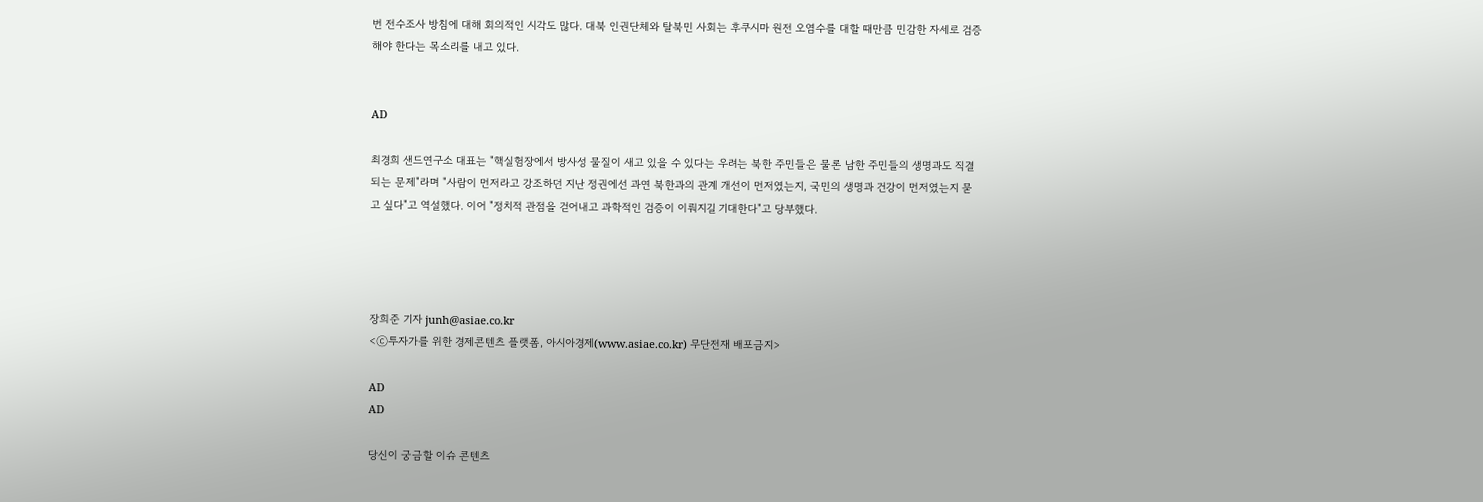번 전수조사 방침에 대해 회의적인 시각도 많다. 대북 인권단체와 탈북민 사회는 후쿠시마 원전 오염수를 대할 때만큼 민감한 자세로 검증해야 한다는 목소리를 내고 있다.


AD

최경희 샌드연구소 대표는 "핵실험장에서 방사성 물질이 새고 있을 수 있다는 우려는 북한 주민들은 물론 남한 주민들의 생명과도 직결되는 문제"라며 "사람이 먼저라고 강조하던 지난 정권에선 과연 북한과의 관계 개선이 먼저였는지, 국민의 생명과 건강이 먼저였는지 묻고 싶다"고 역설했다. 이어 "정치적 관점을 걷어내고 과학적인 검증이 이뤄지길 기대한다"고 당부했다.




장희준 기자 junh@asiae.co.kr
<ⓒ투자가를 위한 경제콘텐츠 플랫폼, 아시아경제(www.asiae.co.kr) 무단전재 배포금지>

AD
AD

당신이 궁금할 이슈 콘텐츠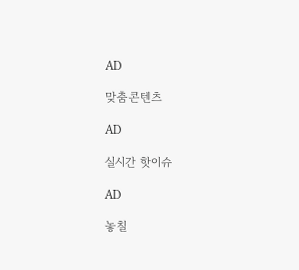AD

맞춤콘텐츠

AD

실시간 핫이슈

AD

놓칠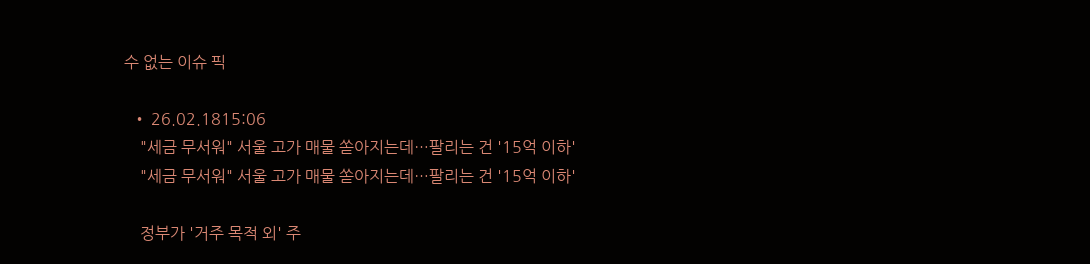수 없는 이슈 픽

  • 26.02.1815:06
    "세금 무서워" 서울 고가 매물 쏟아지는데…팔리는 건 '15억 이하'
    "세금 무서워" 서울 고가 매물 쏟아지는데…팔리는 건 '15억 이하'

    정부가 '거주 목적 외' 주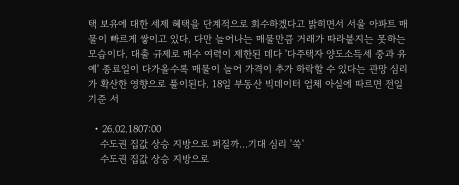택 보유에 대한 세제 혜택을 단계적으로 회수하겠다고 밝히면서 서울 아파트 매물이 빠르게 쌓이고 있다. 다만 늘어나는 매물만큼 거래가 따라붙지는 못하는 모습이다. 대출 규제로 매수 여력이 제한된 데다 '다주택자 양도소득세 중과 유예' 종료일이 다가올수록 매물이 늘어 가격이 추가 하락할 수 있다는 관망 심리가 확산한 영향으로 풀이된다. 18일 부동산 빅데이터 업체 아실에 따르면 전일 기준 서

  • 26.02.1807:00
    수도권 집값 상승 지방으로 퍼질까…기대 심리 '쑥'
    수도권 집값 상승 지방으로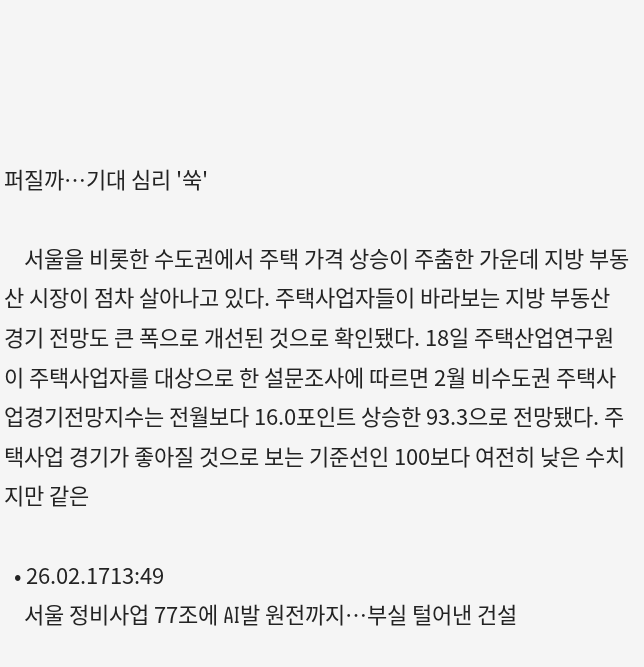퍼질까…기대 심리 '쑥'

    서울을 비롯한 수도권에서 주택 가격 상승이 주춤한 가운데 지방 부동산 시장이 점차 살아나고 있다. 주택사업자들이 바라보는 지방 부동산 경기 전망도 큰 폭으로 개선된 것으로 확인됐다. 18일 주택산업연구원이 주택사업자를 대상으로 한 설문조사에 따르면 2월 비수도권 주택사업경기전망지수는 전월보다 16.0포인트 상승한 93.3으로 전망됐다. 주택사업 경기가 좋아질 것으로 보는 기준선인 100보다 여전히 낮은 수치지만 같은

  • 26.02.1713:49
    서울 정비사업 77조에 AI발 원전까지…부실 털어낸 건설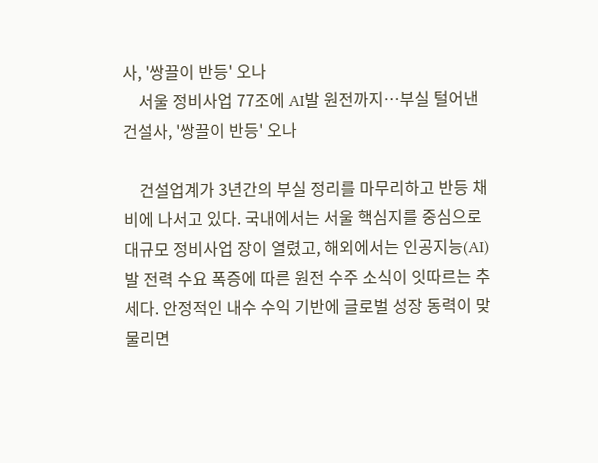사, '쌍끌이 반등' 오나
    서울 정비사업 77조에 AI발 원전까지…부실 털어낸 건설사, '쌍끌이 반등' 오나

    건설업계가 3년간의 부실 정리를 마무리하고 반등 채비에 나서고 있다. 국내에서는 서울 핵심지를 중심으로 대규모 정비사업 장이 열렸고, 해외에서는 인공지능(AI)발 전력 수요 폭증에 따른 원전 수주 소식이 잇따르는 추세다. 안정적인 내수 수익 기반에 글로벌 성장 동력이 맞물리면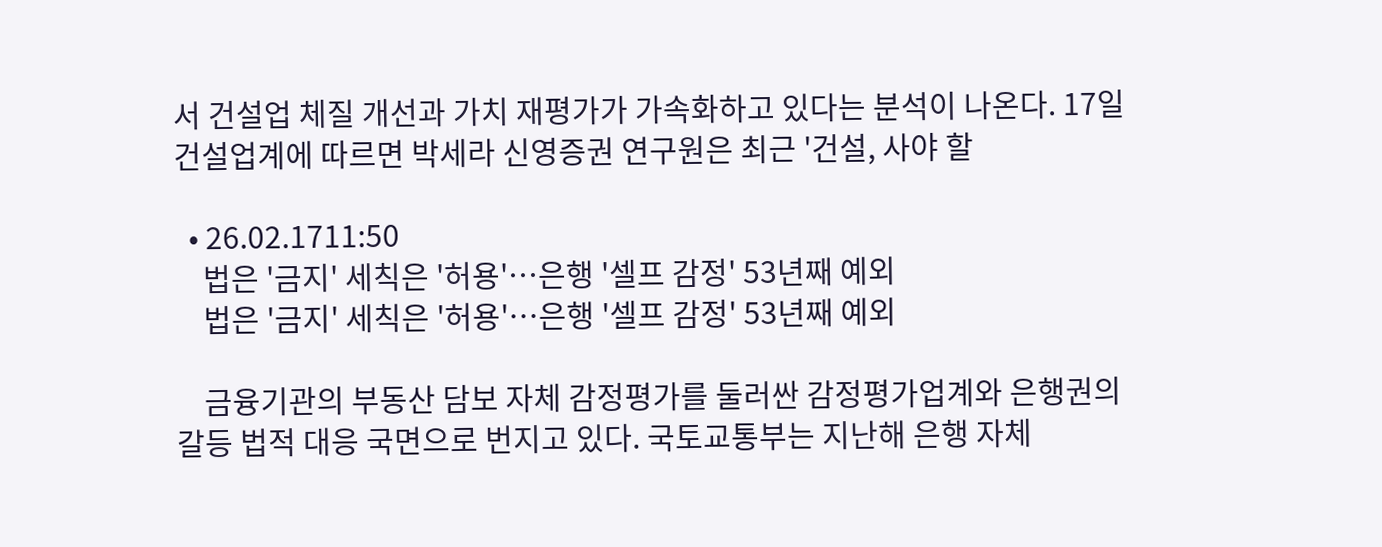서 건설업 체질 개선과 가치 재평가가 가속화하고 있다는 분석이 나온다. 17일 건설업계에 따르면 박세라 신영증권 연구원은 최근 '건설, 사야 할

  • 26.02.1711:50
    법은 '금지' 세칙은 '허용'…은행 '셀프 감정' 53년째 예외
    법은 '금지' 세칙은 '허용'…은행 '셀프 감정' 53년째 예외

    금융기관의 부동산 담보 자체 감정평가를 둘러싼 감정평가업계와 은행권의 갈등 법적 대응 국면으로 번지고 있다. 국토교통부는 지난해 은행 자체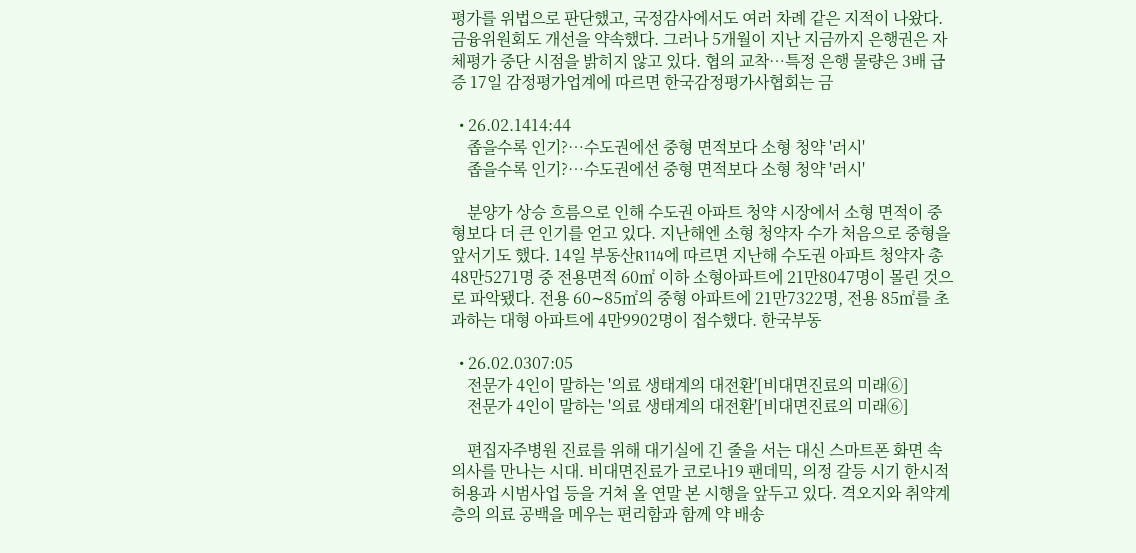평가를 위법으로 판단했고, 국정감사에서도 여러 차례 같은 지적이 나왔다. 금융위원회도 개선을 약속했다. 그러나 5개월이 지난 지금까지 은행권은 자체평가 중단 시점을 밝히지 않고 있다. 협의 교착…특정 은행 물량은 3배 급증 17일 감정평가업계에 따르면 한국감정평가사협회는 금

  • 26.02.1414:44
    좁을수록 인기?…수도권에선 중형 면적보다 소형 청약 '러시'
    좁을수록 인기?…수도권에선 중형 면적보다 소형 청약 '러시'

    분양가 상승 흐름으로 인해 수도권 아파트 청약 시장에서 소형 면적이 중형보다 더 큰 인기를 얻고 있다. 지난해엔 소형 청약자 수가 처음으로 중형을 앞서기도 했다. 14일 부동산R114에 따르면 지난해 수도권 아파트 청약자 총 48만5271명 중 전용면적 60㎡ 이하 소형아파트에 21만8047명이 몰린 것으로 파악됐다. 전용 60∼85㎡의 중형 아파트에 21만7322명, 전용 85㎡를 초과하는 대형 아파트에 4만9902명이 접수했다. 한국부동

  • 26.02.0307:05
    전문가 4인이 말하는 '의료 생태계의 대전환'[비대면진료의 미래⑥]
    전문가 4인이 말하는 '의료 생태계의 대전환'[비대면진료의 미래⑥]

    편집자주병원 진료를 위해 대기실에 긴 줄을 서는 대신 스마트폰 화면 속 의사를 만나는 시대. 비대면진료가 코로나19 팬데믹, 의정 갈등 시기 한시적 허용과 시범사업 등을 거쳐 올 연말 본 시행을 앞두고 있다. 격오지와 취약계층의 의료 공백을 메우는 편리함과 함께 약 배송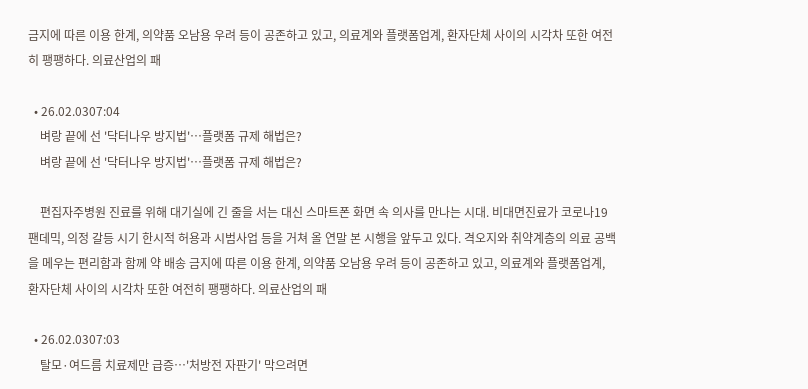금지에 따른 이용 한계, 의약품 오남용 우려 등이 공존하고 있고, 의료계와 플랫폼업계, 환자단체 사이의 시각차 또한 여전히 팽팽하다. 의료산업의 패

  • 26.02.0307:04
    벼랑 끝에 선 '닥터나우 방지법'…플랫폼 규제 해법은?
    벼랑 끝에 선 '닥터나우 방지법'…플랫폼 규제 해법은?

    편집자주병원 진료를 위해 대기실에 긴 줄을 서는 대신 스마트폰 화면 속 의사를 만나는 시대. 비대면진료가 코로나19 팬데믹, 의정 갈등 시기 한시적 허용과 시범사업 등을 거쳐 올 연말 본 시행을 앞두고 있다. 격오지와 취약계층의 의료 공백을 메우는 편리함과 함께 약 배송 금지에 따른 이용 한계, 의약품 오남용 우려 등이 공존하고 있고, 의료계와 플랫폼업계, 환자단체 사이의 시각차 또한 여전히 팽팽하다. 의료산업의 패

  • 26.02.0307:03
    탈모·여드름 치료제만 급증…'처방전 자판기' 막으려면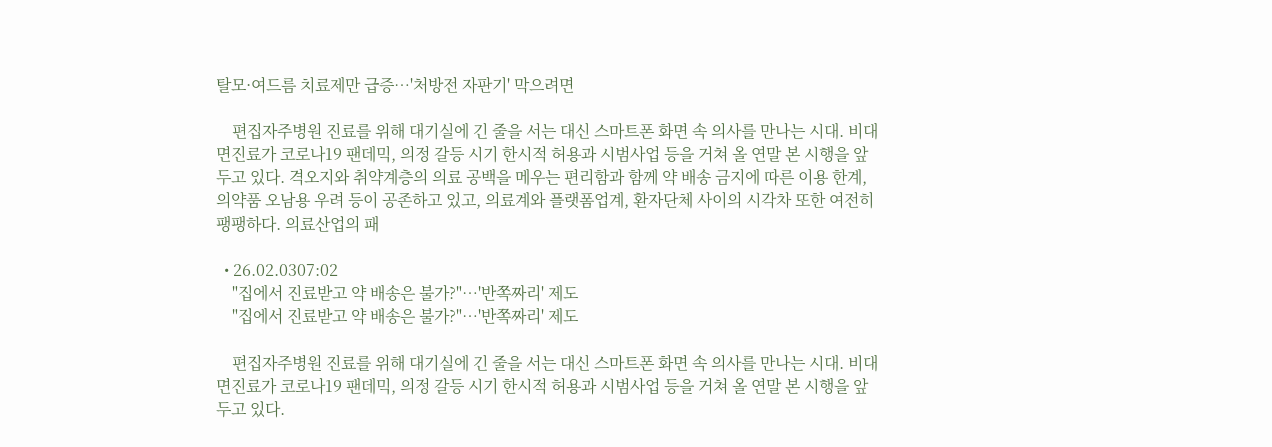탈모·여드름 치료제만 급증…'처방전 자판기' 막으려면

    편집자주병원 진료를 위해 대기실에 긴 줄을 서는 대신 스마트폰 화면 속 의사를 만나는 시대. 비대면진료가 코로나19 팬데믹, 의정 갈등 시기 한시적 허용과 시범사업 등을 거쳐 올 연말 본 시행을 앞두고 있다. 격오지와 취약계층의 의료 공백을 메우는 편리함과 함께 약 배송 금지에 따른 이용 한계, 의약품 오남용 우려 등이 공존하고 있고, 의료계와 플랫폼업계, 환자단체 사이의 시각차 또한 여전히 팽팽하다. 의료산업의 패

  • 26.02.0307:02
    "집에서 진료받고 약 배송은 불가?"…'반쪽짜리' 제도
    "집에서 진료받고 약 배송은 불가?"…'반쪽짜리' 제도

    편집자주병원 진료를 위해 대기실에 긴 줄을 서는 대신 스마트폰 화면 속 의사를 만나는 시대. 비대면진료가 코로나19 팬데믹, 의정 갈등 시기 한시적 허용과 시범사업 등을 거쳐 올 연말 본 시행을 앞두고 있다.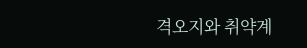격오지와 취약계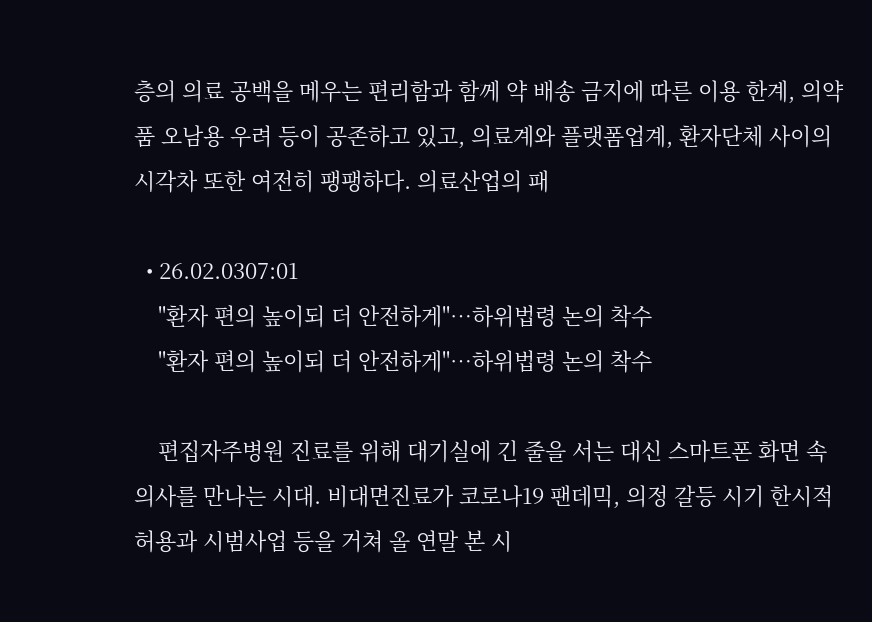층의 의료 공백을 메우는 편리함과 함께 약 배송 금지에 따른 이용 한계, 의약품 오남용 우려 등이 공존하고 있고, 의료계와 플랫폼업계, 환자단체 사이의 시각차 또한 여전히 팽팽하다. 의료산업의 패

  • 26.02.0307:01
    "환자 편의 높이되 더 안전하게"…하위법령 논의 착수
    "환자 편의 높이되 더 안전하게"…하위법령 논의 착수

    편집자주병원 진료를 위해 대기실에 긴 줄을 서는 대신 스마트폰 화면 속 의사를 만나는 시대. 비대면진료가 코로나19 팬데믹, 의정 갈등 시기 한시적 허용과 시범사업 등을 거쳐 올 연말 본 시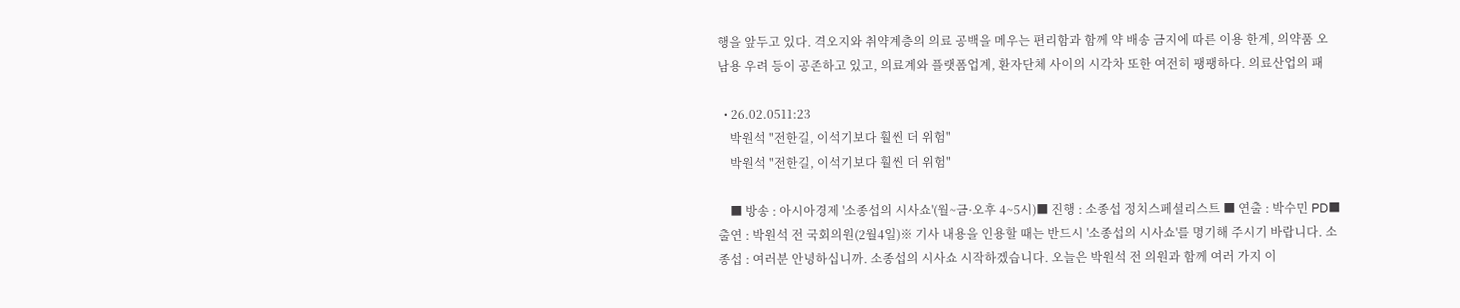행을 앞두고 있다. 격오지와 취약계층의 의료 공백을 메우는 편리함과 함께 약 배송 금지에 따른 이용 한계, 의약품 오남용 우려 등이 공존하고 있고, 의료계와 플랫폼업계, 환자단체 사이의 시각차 또한 여전히 팽팽하다. 의료산업의 패

  • 26.02.0511:23
    박원석 "전한길, 이석기보다 훨씬 더 위험"
    박원석 "전한길, 이석기보다 훨씬 더 위험"

    ■ 방송 : 아시아경제 '소종섭의 시사쇼'(월~금·오후 4~5시)■ 진행 : 소종섭 정치스페셜리스트 ■ 연출 : 박수민 PD■ 출연 : 박원석 전 국회의원(2월4일)※ 기사 내용을 인용할 때는 반드시 '소종섭의 시사쇼'를 명기해 주시기 바랍니다. 소종섭 : 여러분 안녕하십니까. 소종섭의 시사쇼 시작하겠습니다. 오늘은 박원석 전 의원과 함께 여러 가지 이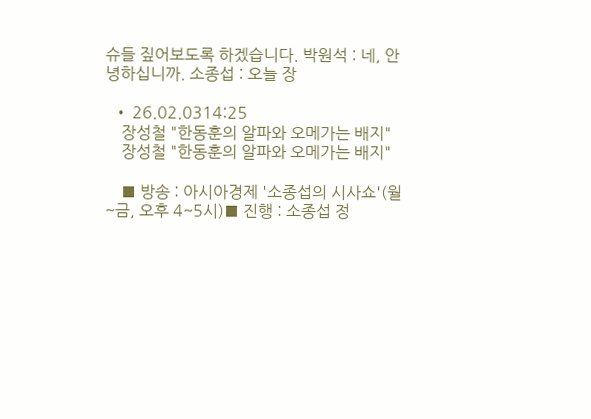슈들 짚어보도록 하겠습니다. 박원석 : 네, 안녕하십니까. 소종섭 : 오늘 장

  • 26.02.0314:25
    장성철 "한동훈의 알파와 오메가는 배지"
    장성철 "한동훈의 알파와 오메가는 배지"

    ■ 방송 : 아시아경제 '소종섭의 시사쇼'(월~금, 오후 4~5시)■ 진행 : 소종섭 정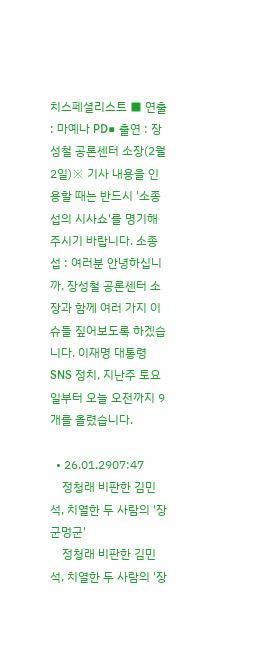치스페셜리스트 ■ 연출 : 마예나 PD■ 출연 : 장성철 공론센터 소장(2월 2일)※ 기사 내용을 인용할 때는 반드시 '소종섭의 시사쇼'를 명기해 주시기 바랍니다. 소종섭 : 여러분 안녕하십니까. 장성철 공론센터 소장과 함께 여러 가지 이슈들 짚어보도록 하겠습니다. 이재명 대통령 SNS 정치, 지난주 토요일부터 오늘 오전까지 9개를 올렸습니다.

  • 26.01.2907:47
    정청래 비판한 김민석, 치열한 두 사람의 '장군멍군'
    정청래 비판한 김민석, 치열한 두 사람의 '장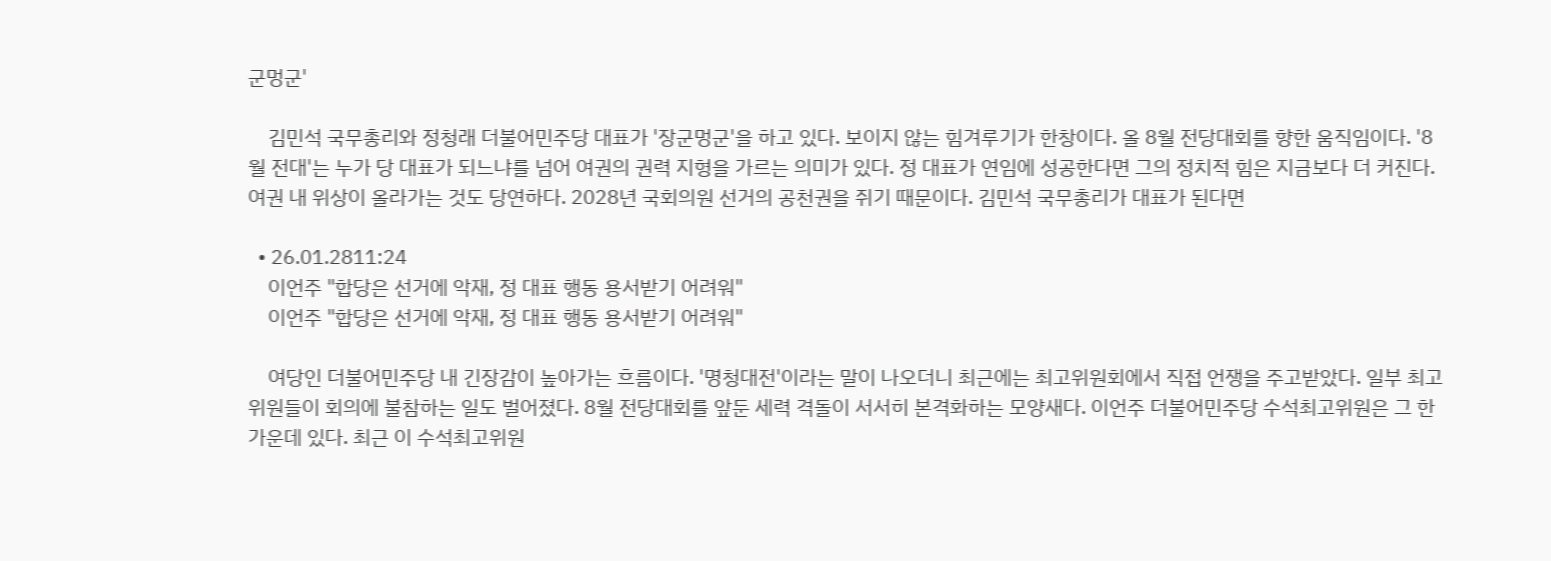군멍군'

    김민석 국무총리와 정청래 더불어민주당 대표가 '장군멍군'을 하고 있다. 보이지 않는 힘겨루기가 한창이다. 올 8월 전당대회를 향한 움직임이다. '8월 전대'는 누가 당 대표가 되느냐를 넘어 여권의 권력 지형을 가르는 의미가 있다. 정 대표가 연임에 성공한다면 그의 정치적 힘은 지금보다 더 커진다. 여권 내 위상이 올라가는 것도 당연하다. 2028년 국회의원 선거의 공천권을 쥐기 때문이다. 김민석 국무총리가 대표가 된다면

  • 26.01.2811:24
    이언주 "합당은 선거에 악재, 정 대표 행동 용서받기 어려워"
    이언주 "합당은 선거에 악재, 정 대표 행동 용서받기 어려워"

    여당인 더불어민주당 내 긴장감이 높아가는 흐름이다. '명청대전'이라는 말이 나오더니 최근에는 최고위원회에서 직접 언쟁을 주고받았다. 일부 최고위원들이 회의에 불참하는 일도 벌어졌다. 8월 전당대회를 앞둔 세력 격돌이 서서히 본격화하는 모양새다. 이언주 더불어민주당 수석최고위원은 그 한가운데 있다. 최근 이 수석최고위원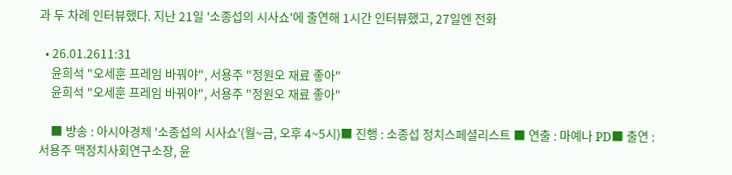과 두 차례 인터뷰했다. 지난 21일 '소종섭의 시사쇼'에 출연해 1시간 인터뷰했고, 27일엔 전화

  • 26.01.2611:31
    윤희석 "오세훈 프레임 바꿔야", 서용주 "정원오 재료 좋아"
    윤희석 "오세훈 프레임 바꿔야", 서용주 "정원오 재료 좋아"

    ■ 방송 : 아시아경제 '소종섭의 시사쇼'(월~금, 오후 4~5시)■ 진행 : 소종섭 정치스페셜리스트 ■ 연출 : 마예나 PD■ 출연 : 서용주 맥정치사회연구소장, 윤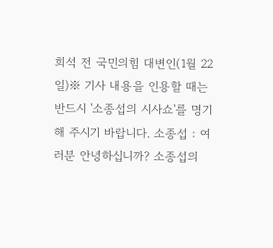희석 전 국민의힘 대변인(1월 22일)※ 기사 내용을 인용할 때는 반드시 '소종섭의 시사쇼'를 명기해 주시기 바랍니다. 소종섭 : 여러분 안녕하십니까? 소종섭의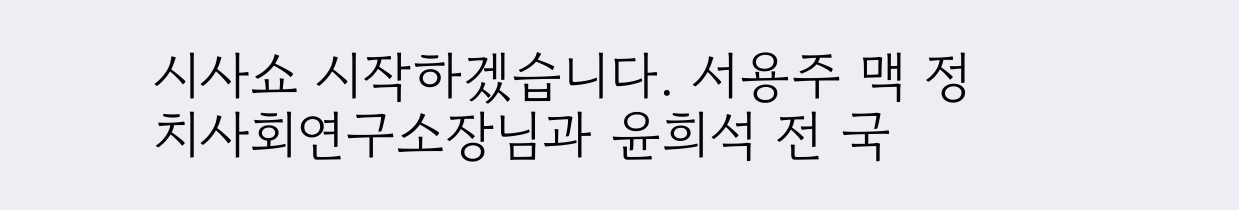시사쇼 시작하겠습니다. 서용주 맥 정치사회연구소장님과 윤희석 전 국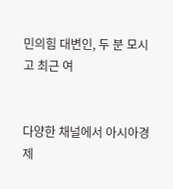민의힘 대변인, 두 분 모시고 최근 여


다양한 채널에서 아시아경제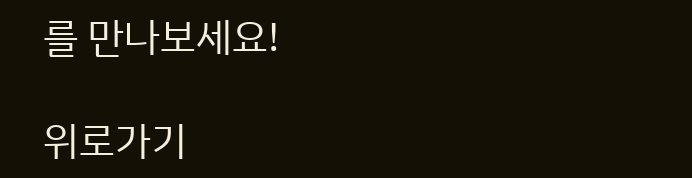를 만나보세요!

위로가기